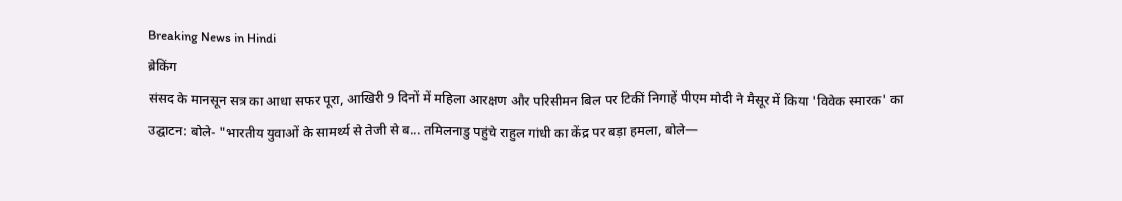Breaking News in Hindi
ब्रेकिंग
संसद के मानसून सत्र का आधा सफर पूरा, आखिरी 9 दिनों में महिला आरक्षण और परिसीमन बिल पर टिकीं निगाहें पीएम मोदी ने मैसूर में किया 'विवेक स्मारक' का उद्घाटन: बोले- "भारतीय युवाओं के सामर्थ्य से तेजी से ब... तमिलनाडु पहुंचे राहुल गांधी का केंद्र पर बड़ा हमला, बोले—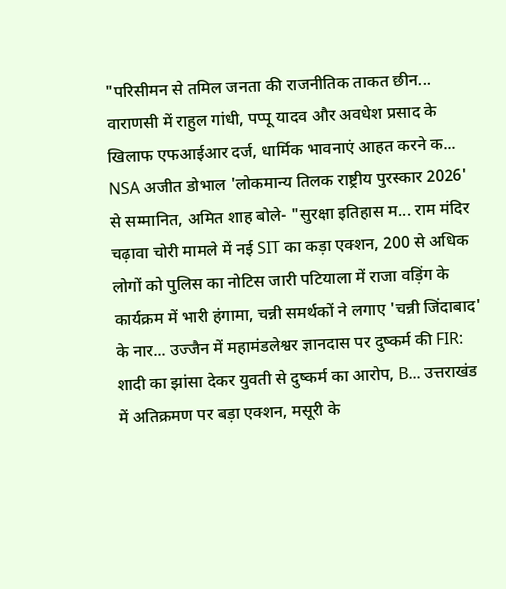"परिसीमन से तमिल जनता की राजनीतिक ताकत छीन... वाराणसी में राहुल गांधी, पप्पू यादव और अवधेश प्रसाद के खिलाफ एफआईआर दर्ज, धार्मिक भावनाएं आहत करने क... NSA अजीत डोभाल 'लोकमान्य तिलक राष्ट्रीय पुरस्कार 2026' से सम्मानित, अमित शाह बोले- "सुरक्षा इतिहास म... राम मंदिर चढ़ावा चोरी मामले में नई SIT का कड़ा एक्शन, 200 से अधिक लोगों को पुलिस का नोटिस जारी पटियाला में राजा वड़िंग के कार्यक्रम में भारी हंगामा, चन्नी समर्थकों ने लगाए 'चन्नी जिंदाबाद' के नार... उज्जैन में महामंडलेश्वर ज्ञानदास पर दुष्कर्म की FIR: शादी का झांसा देकर युवती से दुष्कर्म का आरोप, B... उत्तराखंड में अतिक्रमण पर बड़ा एक्शन, मसूरी के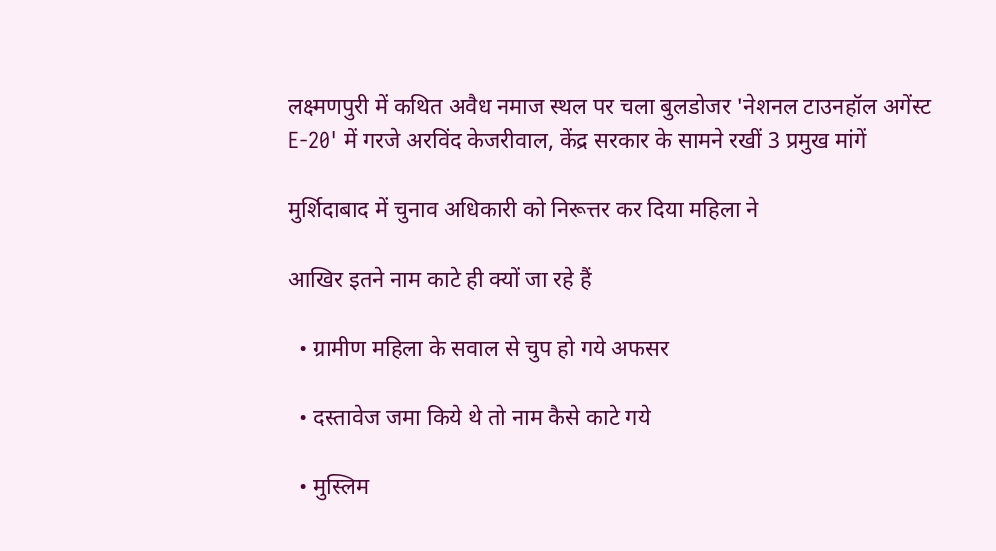लक्ष्मणपुरी में कथित अवैध नमाज स्थल पर चला बुलडोजर 'नेशनल टाउनहॉल अगेंस्ट E-20' में गरजे अरविंद केजरीवाल, केंद्र सरकार के सामने रखीं 3 प्रमुख मांगें

मुर्शिदाबाद में चुनाव अधिकारी को निरूत्तर कर दिया महिला ने

आखिर इतने नाम काटे ही क्यों जा रहे हैं

  • ग्रामीण महिला के सवाल से चुप हो गये अफसर

  • दस्तावेज जमा किये थे तो नाम कैसे काटे गये

  • मुस्लिम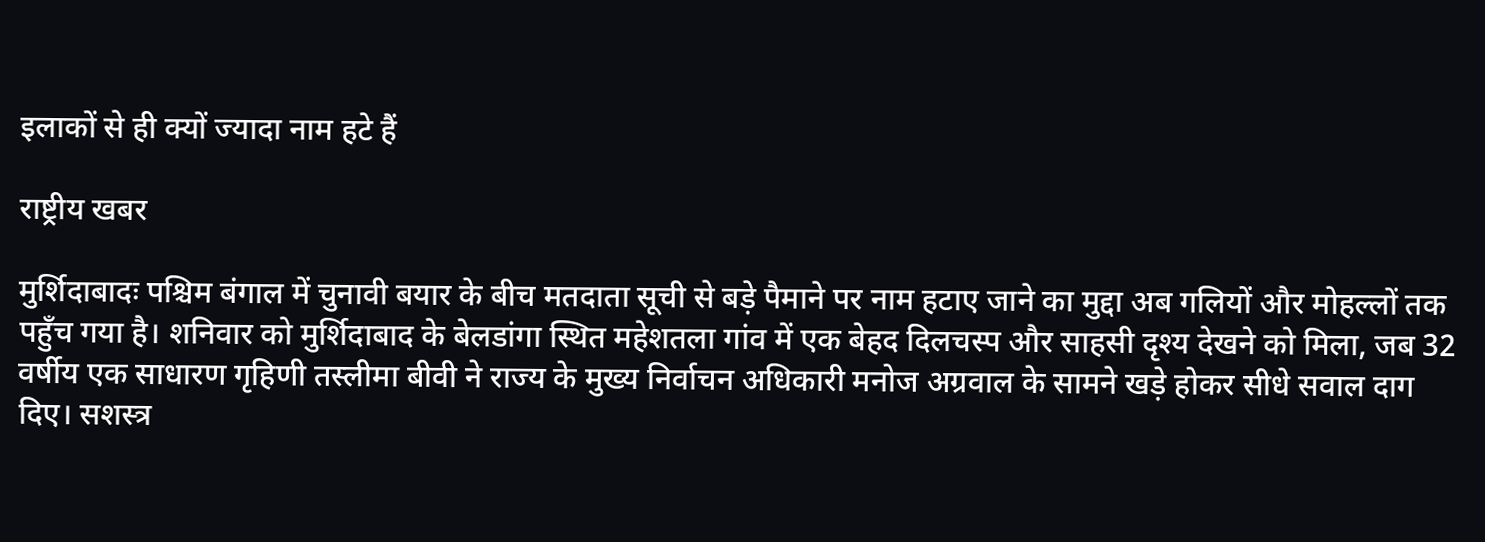इलाकों से ही क्यों ज्यादा नाम हटे हैं

राष्ट्रीय खबर

मुर्शिदाबादः पश्चिम बंगाल में चुनावी बयार के बीच मतदाता सूची से बड़े पैमाने पर नाम हटाए जाने का मुद्दा अब गलियों और मोहल्लों तक पहुँच गया है। शनिवार को मुर्शिदाबाद के बेलडांगा स्थित महेशतला गांव में एक बेहद दिलचस्प और साहसी दृश्य देखने को मिला, जब 32 वर्षीय एक साधारण गृहिणी तस्लीमा बीवी ने राज्य के मुख्य निर्वाचन अधिकारी मनोज अग्रवाल के सामने खड़े होकर सीधे सवाल दाग दिए। सशस्त्र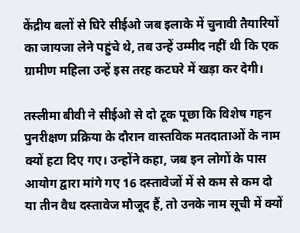केंद्रीय बलों से घिरे सीईओ जब इलाके में चुनावी तैयारियों का जायजा लेने पहुंचे थे, तब उन्हें उम्मीद नहीं थी कि एक ग्रामीण महिला उन्हें इस तरह कटघरे में खड़ा कर देगी।

तस्लीमा बीवी ने सीईओ से दो टूक पूछा कि विशेष गहन पुनरीक्षण प्रक्रिया के दौरान वास्तविक मतदाताओं के नाम क्यों हटा दिए गए। उन्होंने कहा, जब इन लोगों के पास आयोग द्वारा मांगे गए 16 दस्तावेजों में से कम से कम दो या तीन वैध दस्तावेज मौजूद हैं, तो उनके नाम सूची में क्यों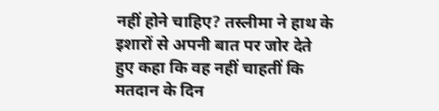नहीं होने चाहिए? तस्लीमा ने हाथ के इशारों से अपनी बात पर जोर देते हुए कहा कि वह नहीं चाहतीं कि मतदान के दिन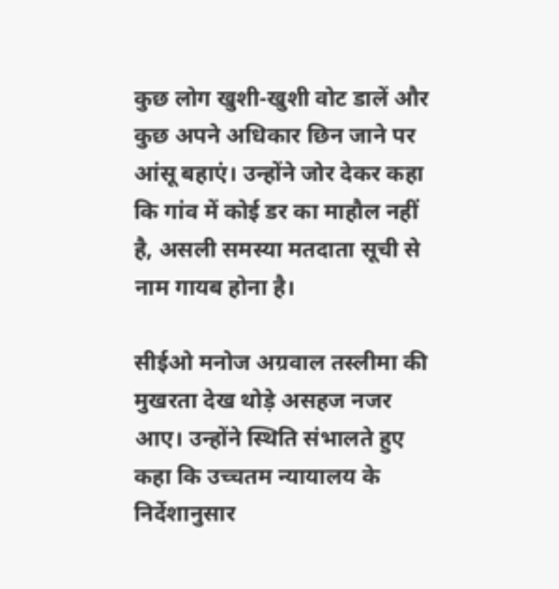कुछ लोग खुशी-खुशी वोट डालें और कुछ अपने अधिकार छिन जाने पर आंसू बहाएं। उन्होंने जोर देकर कहा कि गांव में कोई डर का माहौल नहीं है, असली समस्या मतदाता सूची से नाम गायब होना है।

सीईओ मनोज अग्रवाल तस्लीमा की मुखरता देख थोड़े असहज नजर आए। उन्होंने स्थिति संभालते हुए कहा कि उच्चतम न्यायालय के निर्देशानुसार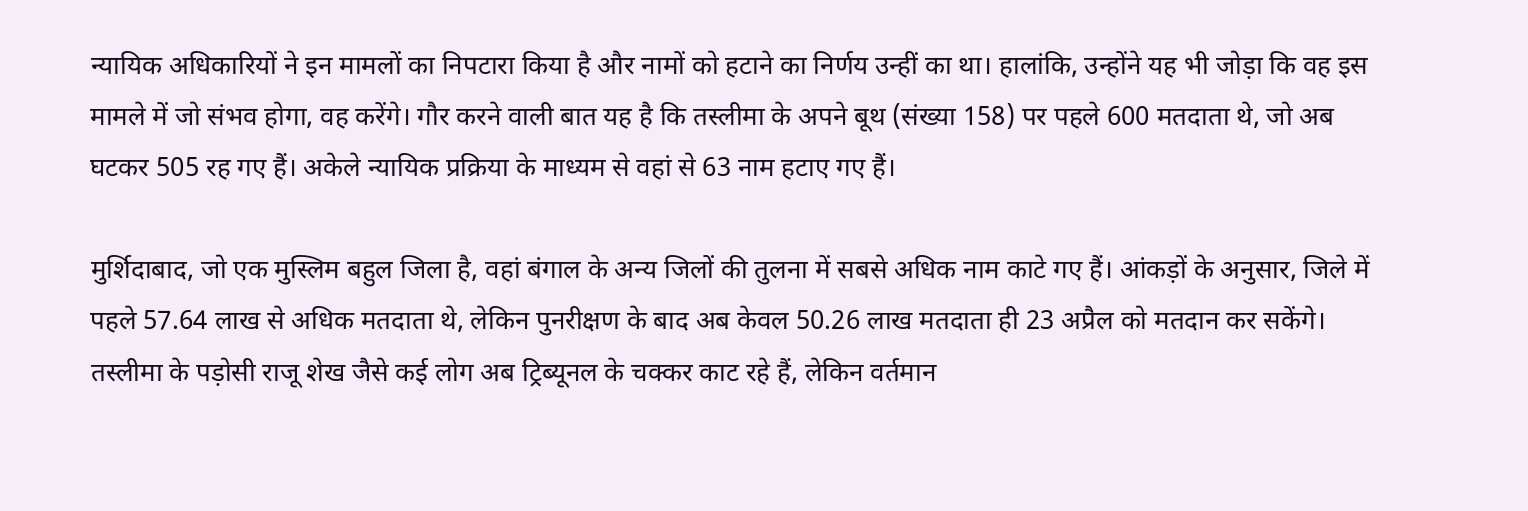न्यायिक अधिकारियों ने इन मामलों का निपटारा किया है और नामों को हटाने का निर्णय उन्हीं का था। हालांकि, उन्होंने यह भी जोड़ा कि वह इस मामले में जो संभव होगा, वह करेंगे। गौर करने वाली बात यह है कि तस्लीमा के अपने बूथ (संख्या 158) पर पहले 600 मतदाता थे, जो अब घटकर 505 रह गए हैं। अकेले न्यायिक प्रक्रिया के माध्यम से वहां से 63 नाम हटाए गए हैं।

मुर्शिदाबाद, जो एक मुस्लिम बहुल जिला है, वहां बंगाल के अन्य जिलों की तुलना में सबसे अधिक नाम काटे गए हैं। आंकड़ों के अनुसार, जिले में पहले 57.64 लाख से अधिक मतदाता थे, लेकिन पुनरीक्षण के बाद अब केवल 50.26 लाख मतदाता ही 23 अप्रैल को मतदान कर सकेंगे। तस्लीमा के पड़ोसी राजू शेख जैसे कई लोग अब ट्रिब्यूनल के चक्कर काट रहे हैं, लेकिन वर्तमान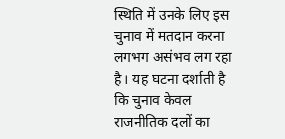स्थिति में उनके लिए इस चुनाव में मतदान करना लगभग असंभव लग रहा है। यह घटना दर्शाती है कि चुनाव केवल राजनीतिक दलों का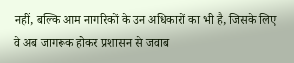नहीं, बल्कि आम नागरिकों के उन अधिकारों का भी है, जिसके लिए वे अब जागरूक होकर प्रशासन से जवाब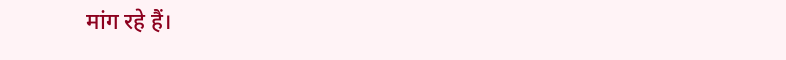मांग रहे हैं।